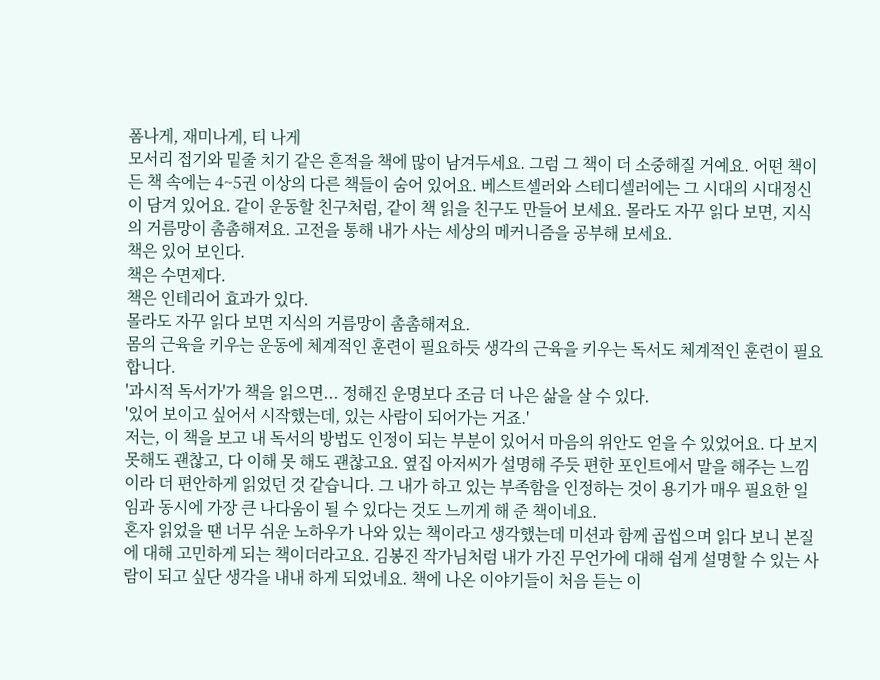폼나게, 재미나게, 티 나게
모서리 접기와 밑줄 치기 같은 흔적을 책에 많이 남겨두세요. 그럼 그 책이 더 소중해질 거예요. 어떤 책이든 책 속에는 4~5권 이상의 다른 책들이 숨어 있어요. 베스트셀러와 스테디셀러에는 그 시대의 시대정신이 담겨 있어요. 같이 운동할 친구처럼, 같이 책 읽을 친구도 만들어 보세요. 몰라도 자꾸 읽다 보면, 지식의 거름망이 촘촘해져요. 고전을 통해 내가 사는 세상의 메커니즘을 공부해 보세요.
책은 있어 보인다.
책은 수면제다.
책은 인테리어 효과가 있다.
몰라도 자꾸 읽다 보면 지식의 거름망이 촘촘해져요.
몸의 근육을 키우는 운동에 체계적인 훈련이 필요하듯 생각의 근육을 키우는 독서도 체계적인 훈련이 필요합니다.
'과시적 독서가'가 책을 읽으면... 정해진 운명보다 조금 더 나은 삶을 살 수 있다.
'있어 보이고 싶어서 시작했는데, 있는 사람이 되어가는 거죠.'
저는, 이 책을 보고 내 독서의 방법도 인정이 되는 부분이 있어서 마음의 위안도 얻을 수 있었어요. 다 보지 못해도 괜찮고, 다 이해 못 해도 괜찮고요. 옆집 아저씨가 설명해 주듯 편한 포인트에서 말을 해주는 느낌이라 더 편안하게 읽었던 것 같습니다. 그 내가 하고 있는 부족함을 인정하는 것이 용기가 매우 필요한 일임과 동시에 가장 큰 나다움이 될 수 있다는 것도 느끼게 해 준 책이네요.
혼자 읽었을 땐 너무 쉬운 노하우가 나와 있는 책이라고 생각했는데 미션과 함께 곱씹으며 읽다 보니 본질에 대해 고민하게 되는 책이더라고요. 김봉진 작가님처럼 내가 가진 무언가에 대해 쉽게 설명할 수 있는 사람이 되고 싶단 생각을 내내 하게 되었네요. 책에 나온 이야기들이 처음 듣는 이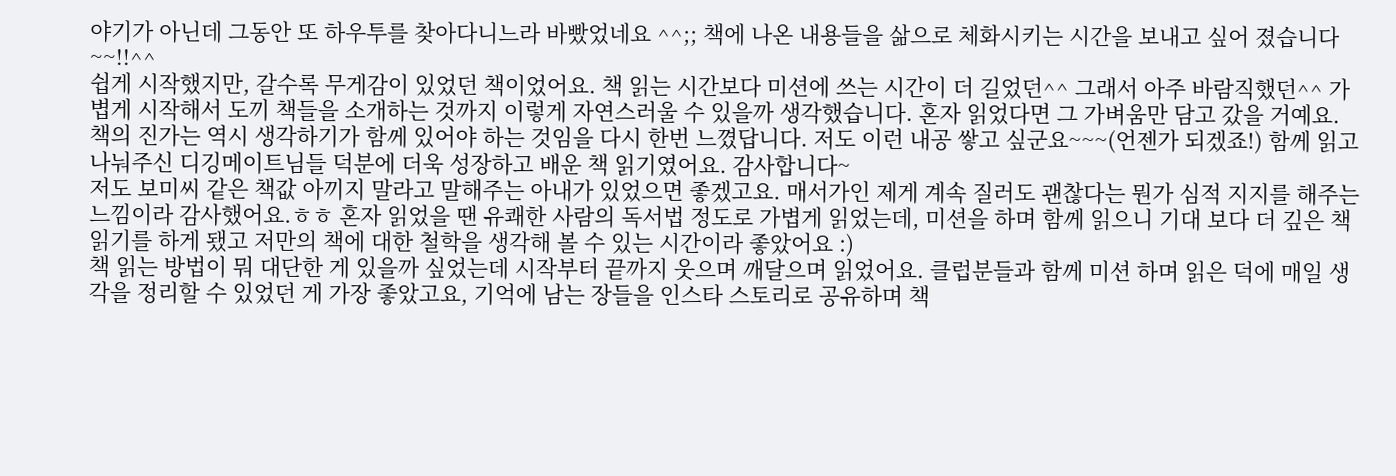야기가 아닌데 그동안 또 하우투를 찾아다니느라 바빴었네요 ^^;; 책에 나온 내용들을 삶으로 체화시키는 시간을 보내고 싶어 졌습니다~~!!^^
쉽게 시작했지만, 갈수록 무게감이 있었던 책이었어요. 책 읽는 시간보다 미션에 쓰는 시간이 더 길었던^^ 그래서 아주 바람직했던^^ 가볍게 시작해서 도끼 책들을 소개하는 것까지 이렇게 자연스러울 수 있을까 생각했습니다. 혼자 읽었다면 그 가벼움만 담고 갔을 거예요. 책의 진가는 역시 생각하기가 함께 있어야 하는 것임을 다시 한번 느꼈답니다. 저도 이런 내공 쌓고 싶군요~~~(언젠가 되겠죠!) 함께 읽고 나눠주신 디깅메이트님들 덕분에 더욱 성장하고 배운 책 읽기였어요. 감사합니다~
저도 보미씨 같은 책값 아끼지 말라고 말해주는 아내가 있었으면 좋겠고요. 매서가인 제게 계속 질러도 괜찮다는 뭔가 심적 지지를 해주는 느낌이라 감사했어요.ㅎㅎ 혼자 읽었을 땐 유쾌한 사람의 독서법 정도로 가볍게 읽었는데, 미션을 하며 함께 읽으니 기대 보다 더 깊은 책 읽기를 하게 됐고 저만의 책에 대한 철학을 생각해 볼 수 있는 시간이라 좋았어요 :)
책 읽는 방법이 뭐 대단한 게 있을까 싶었는데 시작부터 끝까지 웃으며 깨달으며 읽었어요. 클럽분들과 함께 미션 하며 읽은 덕에 매일 생각을 정리할 수 있었던 게 가장 좋았고요, 기억에 남는 장들을 인스타 스토리로 공유하며 책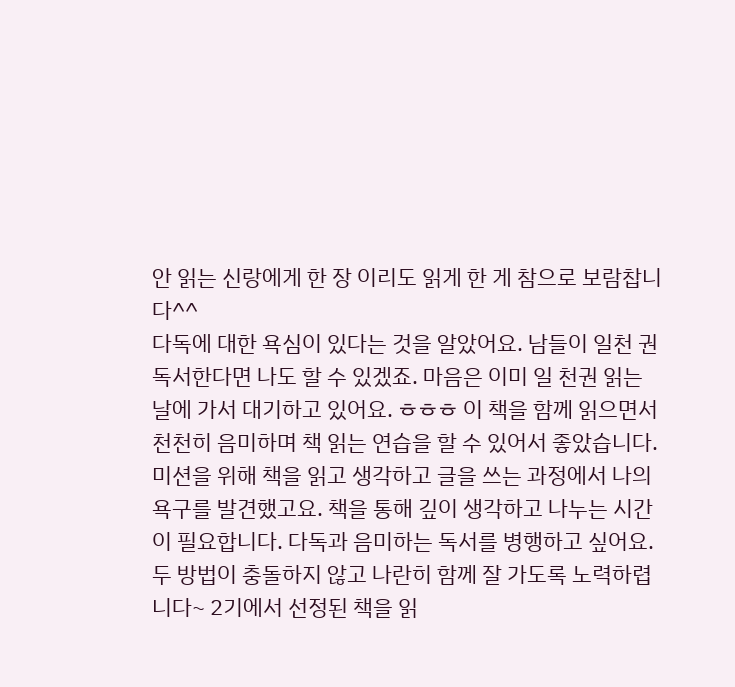안 읽는 신랑에게 한 장 이리도 읽게 한 게 참으로 보람찹니다^^
다독에 대한 욕심이 있다는 것을 알았어요. 남들이 일천 권 독서한다면 나도 할 수 있겠죠. 마음은 이미 일 천권 읽는 날에 가서 대기하고 있어요. ㅎㅎㅎ 이 책을 함께 읽으면서 천천히 음미하며 책 읽는 연습을 할 수 있어서 좋았습니다. 미션을 위해 책을 읽고 생각하고 글을 쓰는 과정에서 나의 욕구를 발견했고요. 책을 통해 깊이 생각하고 나누는 시간이 필요합니다. 다독과 음미하는 독서를 병행하고 싶어요. 두 방법이 충돌하지 않고 나란히 함께 잘 가도록 노력하렵니다~ 2기에서 선정된 책을 읽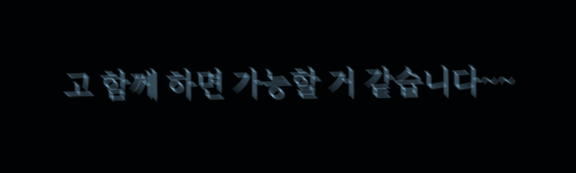고 함께 하면 가능할 거 같습니다~~